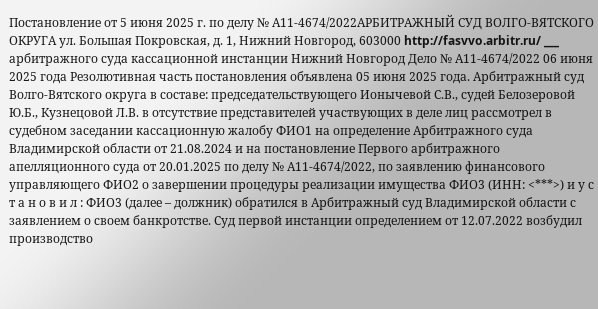Постановление от 5 июня 2025 г. по делу № А11-4674/2022АРБИТРАЖНЫЙ СУД ВОЛГО-ВЯТСКОГО ОКРУГА ул. Большая Покровская, д. 1, Нижний Новгород, 603000 http://fasvvo.arbitr.ru/ ___ арбитражного суда кассационной инстанции Нижний Новгород Дело № А11-4674/2022 06 июня 2025 года Резолютивная часть постановления объявлена 05 июня 2025 года. Арбитражный суд Волго-Вятского округа в составе: председательствующего Ионычевой С.В., судей Белозеровой Ю.Б., Кузнецовой Л.В. в отсутствие представителей участвующих в деле лиц рассмотрел в судебном заседании кассационную жалобу ФИО1 на определение Арбитражного суда Владимирской области от 21.08.2024 и на постановление Первого арбитражного апелляционного суда от 20.01.2025 по делу № А11-4674/2022, по заявлению финансового управляющего ФИО2 о завершении процедуры реализации имущества ФИО3 (ИНН: <***>) и у с т а н о в и л : ФИО3 (далее – должник) обратился в Арбитражный суд Владимирской области с заявлением о своем банкротстве. Суд первой инстанции определением от 12.07.2022 возбудил производство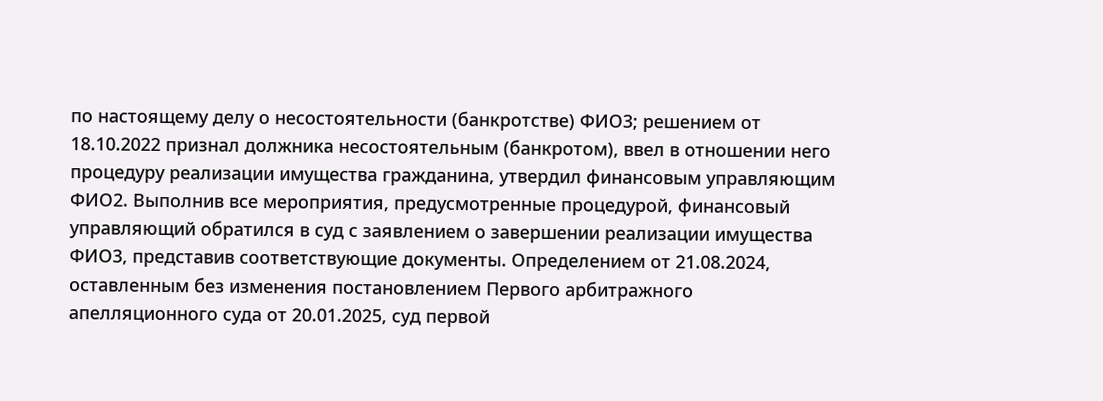по настоящему делу о несостоятельности (банкротстве) ФИО3; решением от 18.10.2022 признал должника несостоятельным (банкротом), ввел в отношении него процедуру реализации имущества гражданина, утвердил финансовым управляющим ФИО2. Выполнив все мероприятия, предусмотренные процедурой, финансовый управляющий обратился в суд с заявлением о завершении реализации имущества ФИО3, представив соответствующие документы. Определением от 21.08.2024, оставленным без изменения постановлением Первого арбитражного апелляционного суда от 20.01.2025, суд первой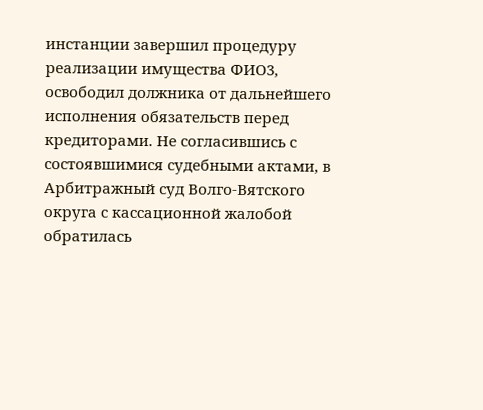инстанции завершил процедуру реализации имущества ФИО3, освободил должника от дальнейшего исполнения обязательств перед кредиторами. Не согласившись с состоявшимися судебными актами, в Арбитражный суд Волго-Вятского округа с кассационной жалобой обратилась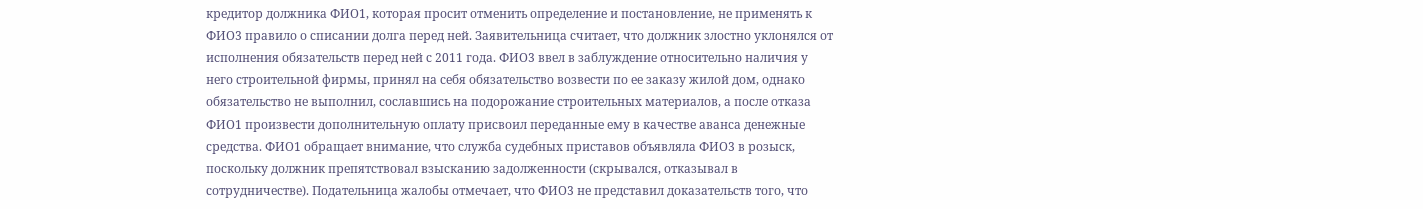кредитор должника ФИО1, которая просит отменить определение и постановление, не применять к ФИО3 правило о списании долга перед ней. Заявительница считает, что должник злостно уклонялся от исполнения обязательств перед ней с 2011 года. ФИО3 ввел в заблуждение относительно наличия у него строительной фирмы, принял на себя обязательство возвести по ее заказу жилой дом, однако обязательство не выполнил, сославшись на подорожание строительных материалов, а после отказа ФИО1 произвести дополнительную оплату присвоил переданные ему в качестве аванса денежные средства. ФИО1 обращает внимание, что служба судебных приставов объявляла ФИО3 в розыск, поскольку должник препятствовал взысканию задолженности (скрывался, отказывал в сотрудничестве). Подательница жалобы отмечает, что ФИО3 не представил доказательств того, что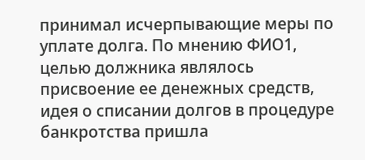принимал исчерпывающие меры по уплате долга. По мнению ФИО1, целью должника являлось присвоение ее денежных средств, идея о списании долгов в процедуре банкротства пришла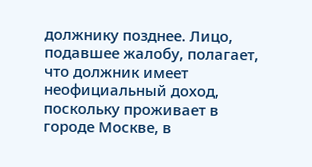должнику позднее. Лицо, подавшее жалобу, полагает, что должник имеет неофициальный доход, поскольку проживает в городе Москве, в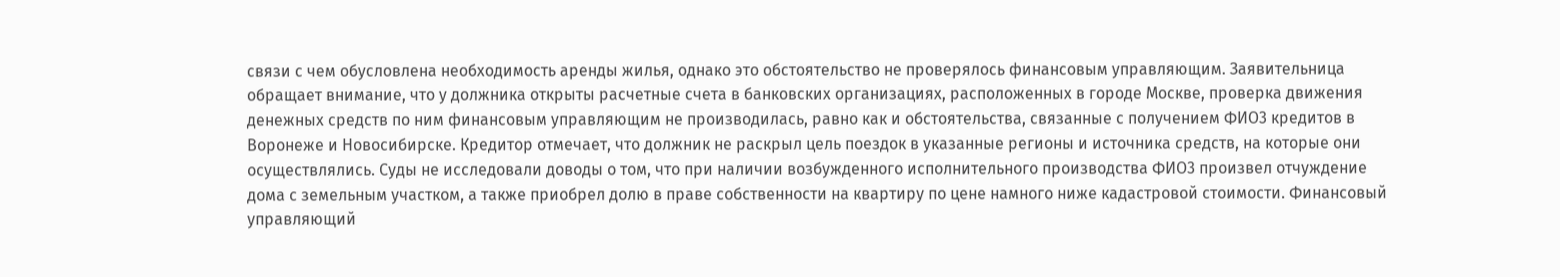связи с чем обусловлена необходимость аренды жилья, однако это обстоятельство не проверялось финансовым управляющим. Заявительница обращает внимание, что у должника открыты расчетные счета в банковских организациях, расположенных в городе Москве, проверка движения денежных средств по ним финансовым управляющим не производилась, равно как и обстоятельства, связанные с получением ФИО3 кредитов в Воронеже и Новосибирске. Кредитор отмечает, что должник не раскрыл цель поездок в указанные регионы и источника средств, на которые они осуществлялись. Суды не исследовали доводы о том, что при наличии возбужденного исполнительного производства ФИО3 произвел отчуждение дома с земельным участком, а также приобрел долю в праве собственности на квартиру по цене намного ниже кадастровой стоимости. Финансовый управляющий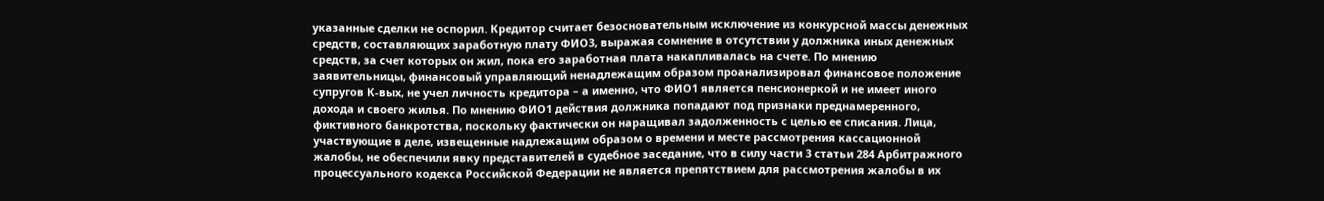указанные сделки не оспорил. Кредитор считает безосновательным исключение из конкурсной массы денежных средств, составляющих заработную плату ФИО3, выражая сомнение в отсутствии у должника иных денежных средств, за счет которых он жил, пока его заработная плата накапливалась на счете. По мнению заявительницы, финансовый управляющий ненадлежащим образом проанализировал финансовое положение супругов К-вых, не учел личность кредитора – а именно, что ФИО1 является пенсионеркой и не имеет иного дохода и своего жилья. По мнению ФИО1 действия должника попадают под признаки преднамеренного, фиктивного банкротства, поскольку фактически он наращивал задолженность с целью ее списания. Лица, участвующие в деле, извещенные надлежащим образом о времени и месте рассмотрения кассационной жалобы, не обеспечили явку представителей в судебное заседание, что в силу части 3 статьи 284 Арбитражного процессуального кодекса Российской Федерации не является препятствием для рассмотрения жалобы в их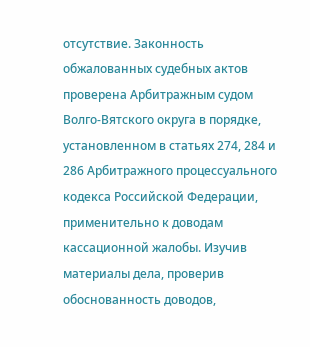отсутствие. Законность обжалованных судебных актов проверена Арбитражным судом Волго-Вятского округа в порядке, установленном в статьях 274, 284 и 286 Арбитражного процессуального кодекса Российской Федерации, применительно к доводам кассационной жалобы. Изучив материалы дела, проверив обоснованность доводов,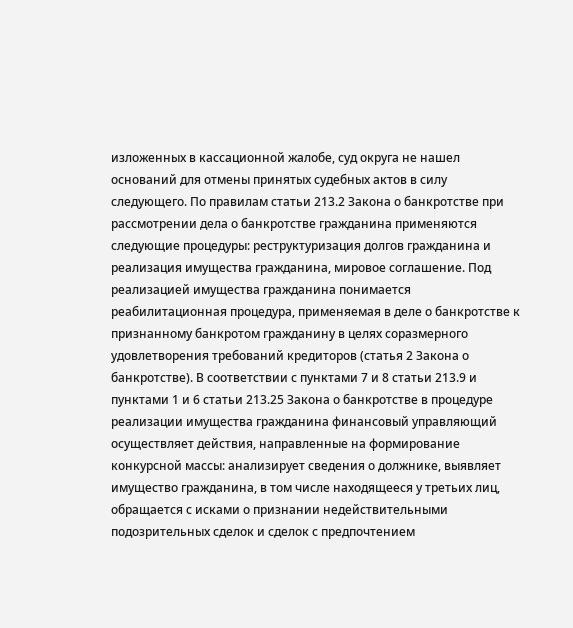изложенных в кассационной жалобе, суд округа не нашел оснований для отмены принятых судебных актов в силу следующего. По правилам статьи 213.2 Закона о банкротстве при рассмотрении дела о банкротстве гражданина применяются следующие процедуры: реструктуризация долгов гражданина и реализация имущества гражданина, мировое соглашение. Под реализацией имущества гражданина понимается реабилитационная процедура, применяемая в деле о банкротстве к признанному банкротом гражданину в целях соразмерного удовлетворения требований кредиторов (статья 2 Закона о банкротстве). В соответствии с пунктами 7 и 8 статьи 213.9 и пунктами 1 и 6 статьи 213.25 Закона о банкротстве в процедуре реализации имущества гражданина финансовый управляющий осуществляет действия, направленные на формирование конкурсной массы: анализирует сведения о должнике, выявляет имущество гражданина, в том числе находящееся у третьих лиц, обращается с исками о признании недействительными подозрительных сделок и сделок с предпочтением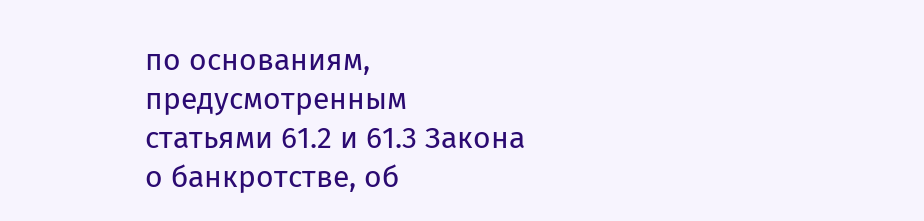по основаниям, предусмотренным статьями 61.2 и 61.3 Закона о банкротстве, об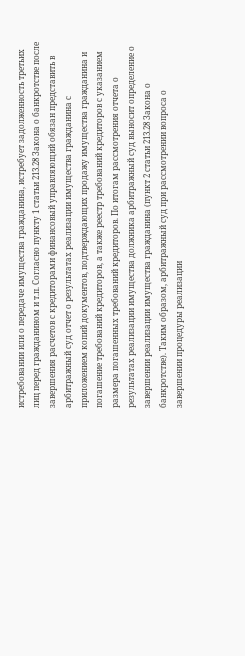истребовании или о передаче имущества гражданина, истребует задолженность третьих лиц перед гражданином и т.п. Согласно пункту 1 статьи 213.28 Закона о банкротстве после завершения расчетов с кредиторами финансовый управляющий обязан представить в арбитражный суд отчет о результатах реализации имущества гражданина с приложением копий документов, подтверждающих продажу имущества гражданина и погашение требований кредиторов, а также реестр требований кредиторов с указанием размера погашенных требований кредиторов. По итогам рассмотрения отчета о результатах реализации имущества должника арбитражный суд выносит определение о завершении реализации имущества гражданина (пункт 2 статьи 213.28 Закона о банкротстве). Таким образом, арбитражный суд при рассмотрении вопроса о завершении процедуры реализации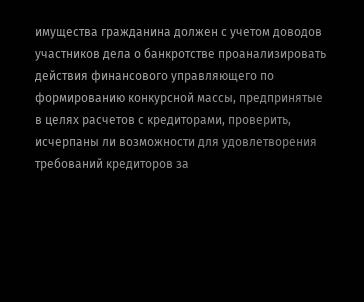имущества гражданина должен с учетом доводов участников дела о банкротстве проанализировать действия финансового управляющего по формированию конкурсной массы, предпринятые в целях расчетов с кредиторами, проверить, исчерпаны ли возможности для удовлетворения требований кредиторов за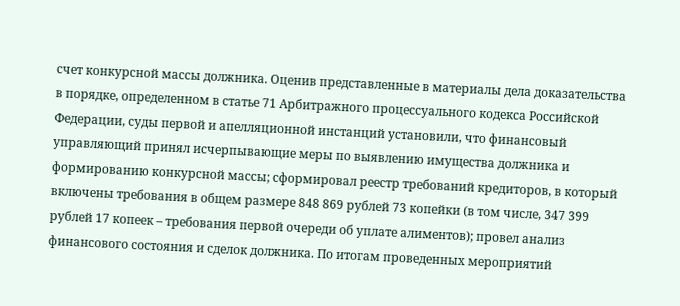счет конкурсной массы должника. Оценив представленные в материалы дела доказательства в порядке, определенном в статье 71 Арбитражного процессуального кодекса Российской Федерации, суды первой и апелляционной инстанций установили, что финансовый управляющий принял исчерпывающие меры по выявлению имущества должника и формированию конкурсной массы; сформировал реестр требований кредиторов, в который включены требования в общем размере 848 869 рублей 73 копейки (в том числе, 347 399 рублей 17 копеек – требования первой очереди об уплате алиментов); провел анализ финансового состояния и сделок должника. По итогам проведенных мероприятий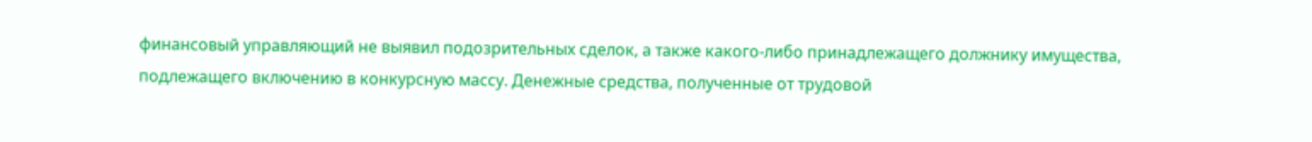финансовый управляющий не выявил подозрительных сделок, а также какого-либо принадлежащего должнику имущества, подлежащего включению в конкурсную массу. Денежные средства, полученные от трудовой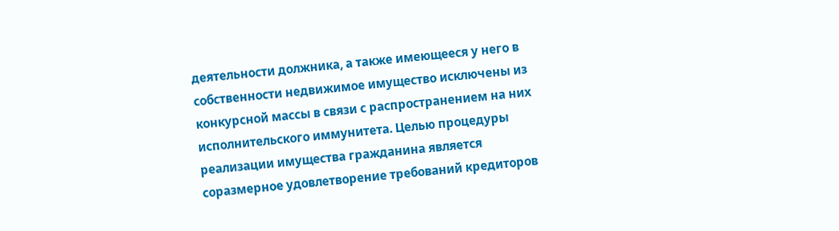деятельности должника, а также имеющееся у него в собственности недвижимое имущество исключены из конкурсной массы в связи с распространением на них исполнительского иммунитета. Целью процедуры реализации имущества гражданина является соразмерное удовлетворение требований кредиторов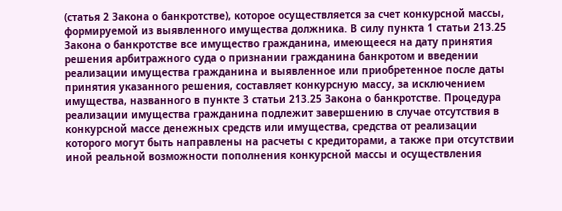(статья 2 Закона о банкротстве), которое осуществляется за счет конкурсной массы, формируемой из выявленного имущества должника. В силу пункта 1 статьи 213.25 Закона о банкротстве все имущество гражданина, имеющееся на дату принятия решения арбитражного суда о признании гражданина банкротом и введении реализации имущества гражданина и выявленное или приобретенное после даты принятия указанного решения, составляет конкурсную массу, за исключением имущества, названного в пункте 3 статьи 213.25 Закона о банкротстве. Процедура реализации имущества гражданина подлежит завершению в случае отсутствия в конкурсной массе денежных средств или имущества, средства от реализации которого могут быть направлены на расчеты с кредиторами, а также при отсутствии иной реальной возможности пополнения конкурсной массы и осуществления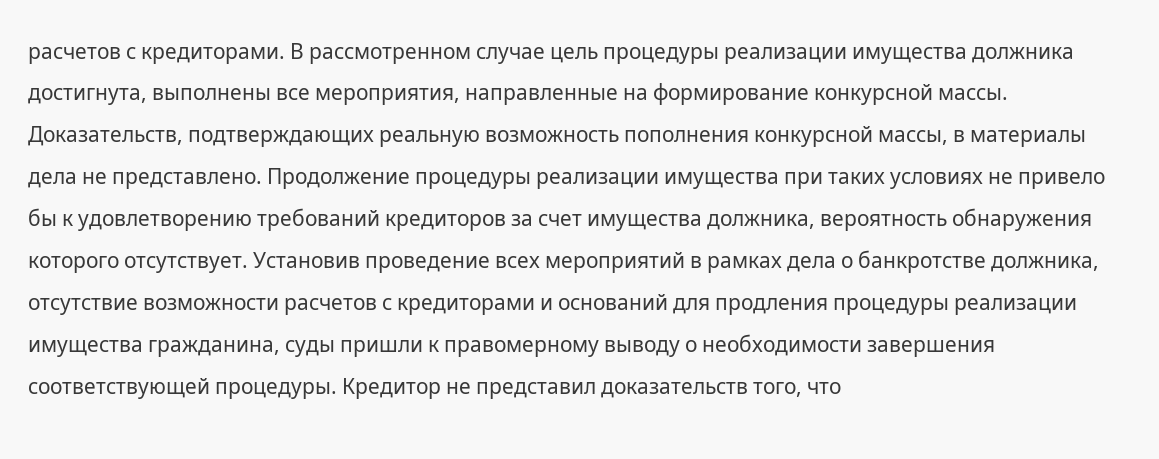расчетов с кредиторами. В рассмотренном случае цель процедуры реализации имущества должника достигнута, выполнены все мероприятия, направленные на формирование конкурсной массы. Доказательств, подтверждающих реальную возможность пополнения конкурсной массы, в материалы дела не представлено. Продолжение процедуры реализации имущества при таких условиях не привело бы к удовлетворению требований кредиторов за счет имущества должника, вероятность обнаружения которого отсутствует. Установив проведение всех мероприятий в рамках дела о банкротстве должника, отсутствие возможности расчетов с кредиторами и оснований для продления процедуры реализации имущества гражданина, суды пришли к правомерному выводу о необходимости завершения соответствующей процедуры. Кредитор не представил доказательств того, что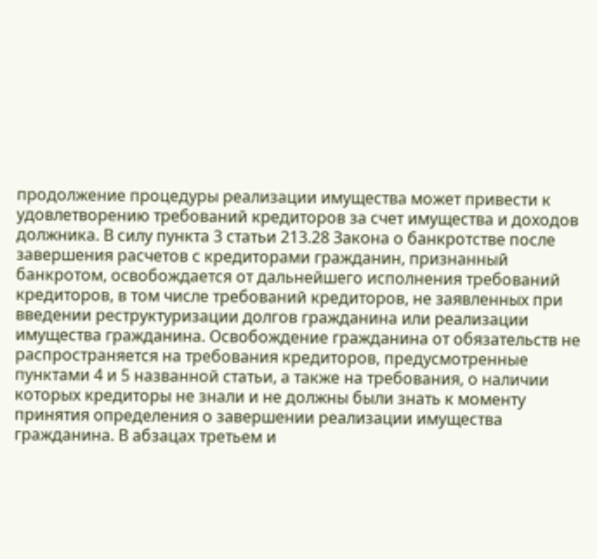продолжение процедуры реализации имущества может привести к удовлетворению требований кредиторов за счет имущества и доходов должника. В силу пункта 3 статьи 213.28 Закона о банкротстве после завершения расчетов с кредиторами гражданин, признанный банкротом, освобождается от дальнейшего исполнения требований кредиторов, в том числе требований кредиторов, не заявленных при введении реструктуризации долгов гражданина или реализации имущества гражданина. Освобождение гражданина от обязательств не распространяется на требования кредиторов, предусмотренные пунктами 4 и 5 названной статьи, а также на требования, о наличии которых кредиторы не знали и не должны были знать к моменту принятия определения о завершении реализации имущества гражданина. В абзацах третьем и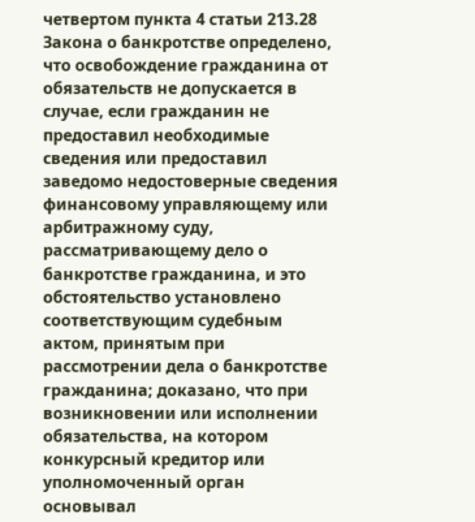четвертом пункта 4 статьи 213.28 Закона о банкротстве определено, что освобождение гражданина от обязательств не допускается в случае, если гражданин не предоставил необходимые сведения или предоставил заведомо недостоверные сведения финансовому управляющему или арбитражному суду, рассматривающему дело о банкротстве гражданина, и это обстоятельство установлено соответствующим судебным актом, принятым при рассмотрении дела о банкротстве гражданина; доказано, что при возникновении или исполнении обязательства, на котором конкурсный кредитор или уполномоченный орган основывал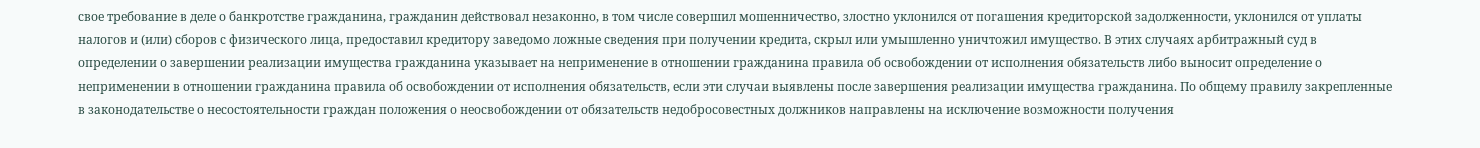свое требование в деле о банкротстве гражданина, гражданин действовал незаконно, в том числе совершил мошенничество, злостно уклонился от погашения кредиторской задолженности, уклонился от уплаты налогов и (или) сборов с физического лица, предоставил кредитору заведомо ложные сведения при получении кредита, скрыл или умышленно уничтожил имущество. В этих случаях арбитражный суд в определении о завершении реализации имущества гражданина указывает на неприменение в отношении гражданина правила об освобождении от исполнения обязательств либо выносит определение о неприменении в отношении гражданина правила об освобождении от исполнения обязательств, если эти случаи выявлены после завершения реализации имущества гражданина. По общему правилу закрепленные в законодательстве о несостоятельности граждан положения о неосвобождении от обязательств недобросовестных должников направлены на исключение возможности получения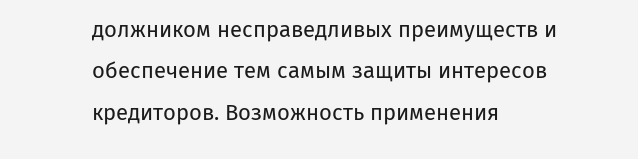должником несправедливых преимуществ и обеспечение тем самым защиты интересов кредиторов. Возможность применения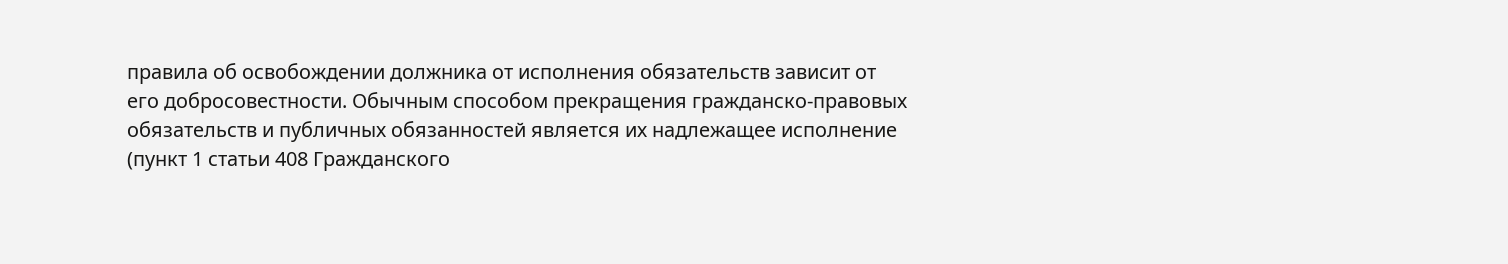правила об освобождении должника от исполнения обязательств зависит от его добросовестности. Обычным способом прекращения гражданско-правовых обязательств и публичных обязанностей является их надлежащее исполнение (пункт 1 статьи 408 Гражданского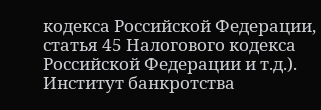кодекса Российской Федерации, статья 45 Налогового кодекса Российской Федерации и т.д.). Институт банкротства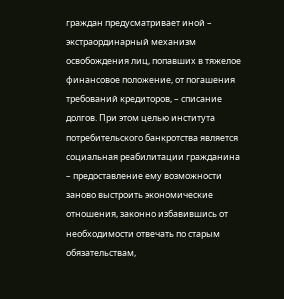граждан предусматривает иной – экстраординарный механизм освобождения лиц, попавших в тяжелое финансовое положение, от погашения требований кредиторов, – списание долгов. При этом целью института потребительского банкротства является социальная реабилитации гражданина – предоставление ему возможности заново выстроить экономические отношения, законно избавившись от необходимости отвечать по старым обязательствам,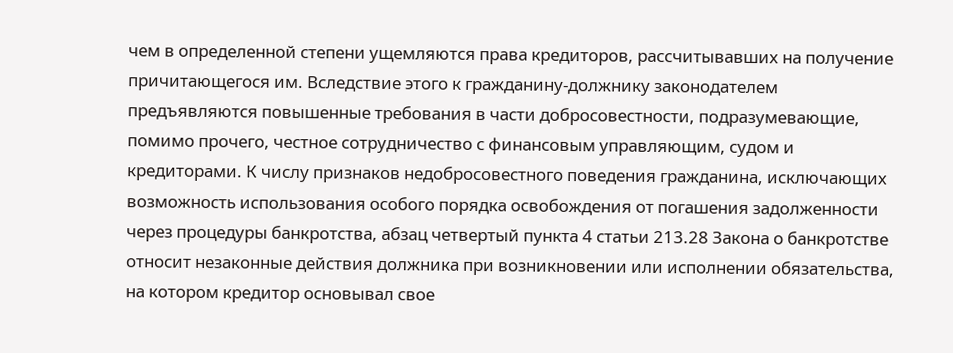чем в определенной степени ущемляются права кредиторов, рассчитывавших на получение причитающегося им. Вследствие этого к гражданину-должнику законодателем предъявляются повышенные требования в части добросовестности, подразумевающие, помимо прочего, честное сотрудничество с финансовым управляющим, судом и кредиторами. К числу признаков недобросовестного поведения гражданина, исключающих возможность использования особого порядка освобождения от погашения задолженности через процедуры банкротства, абзац четвертый пункта 4 статьи 213.28 Закона о банкротстве относит незаконные действия должника при возникновении или исполнении обязательства, на котором кредитор основывал свое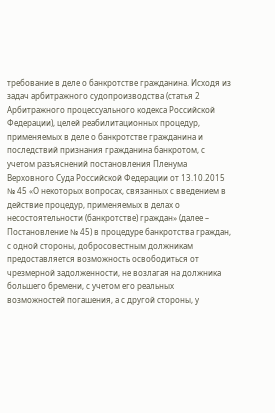требование в деле о банкротстве гражданина. Исходя из задач арбитражного судопроизводства (статья 2 Арбитражного процессуального кодекса Российской Федерации), целей реабилитационных процедур, применяемых в деле о банкротстве гражданина и последствий признания гражданина банкротом, с учетом разъяснений постановления Пленума Верховного Суда Российской Федерации от 13.10.2015 № 45 «О некоторых вопросах, связанных с введением в действие процедур, применяемых в делах о несостоятельности (банкротстве) граждан» (далее – Постановление № 45) в процедуре банкротства граждан, с одной стороны, добросовестным должникам предоставляется возможность освободиться от чрезмерной задолженности, не возлагая на должника большего бремени, с учетом его реальных возможностей погашения, а с другой стороны, у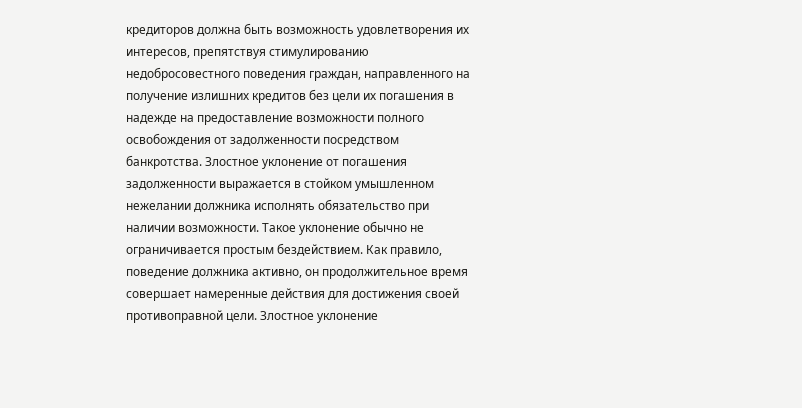кредиторов должна быть возможность удовлетворения их интересов, препятствуя стимулированию недобросовестного поведения граждан, направленного на получение излишних кредитов без цели их погашения в надежде на предоставление возможности полного освобождения от задолженности посредством банкротства. Злостное уклонение от погашения задолженности выражается в стойком умышленном нежелании должника исполнять обязательство при наличии возможности. Такое уклонение обычно не ограничивается простым бездействием. Как правило, поведение должника активно, он продолжительное время совершает намеренные действия для достижения своей противоправной цели. Злостное уклонение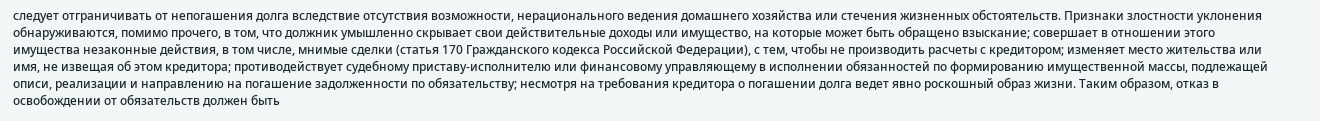следует отграничивать от непогашения долга вследствие отсутствия возможности, нерационального ведения домашнего хозяйства или стечения жизненных обстоятельств. Признаки злостности уклонения обнаруживаются, помимо прочего, в том, что должник умышленно скрывает свои действительные доходы или имущество, на которые может быть обращено взыскание; совершает в отношении этого имущества незаконные действия, в том числе, мнимые сделки (статья 170 Гражданского кодекса Российской Федерации), с тем, чтобы не производить расчеты с кредитором; изменяет место жительства или имя, не извещая об этом кредитора; противодействует судебному приставу-исполнителю или финансовому управляющему в исполнении обязанностей по формированию имущественной массы, подлежащей описи, реализации и направлению на погашение задолженности по обязательству; несмотря на требования кредитора о погашении долга ведет явно роскошный образ жизни. Таким образом, отказ в освобождении от обязательств должен быть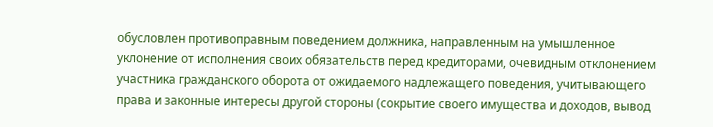обусловлен противоправным поведением должника, направленным на умышленное уклонение от исполнения своих обязательств перед кредиторами, очевидным отклонением участника гражданского оборота от ожидаемого надлежащего поведения, учитывающего права и законные интересы другой стороны (сокрытие своего имущества и доходов, вывод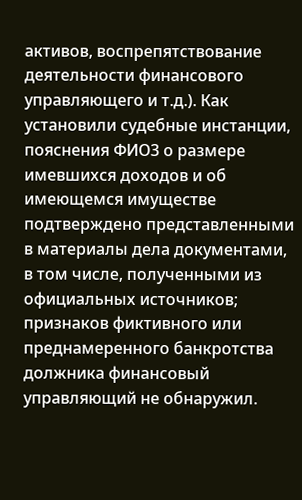активов, воспрепятствование деятельности финансового управляющего и т.д.). Как установили судебные инстанции, пояснения ФИО3 о размере имевшихся доходов и об имеющемся имуществе подтверждено представленными в материалы дела документами, в том числе, полученными из официальных источников; признаков фиктивного или преднамеренного банкротства должника финансовый управляющий не обнаружил.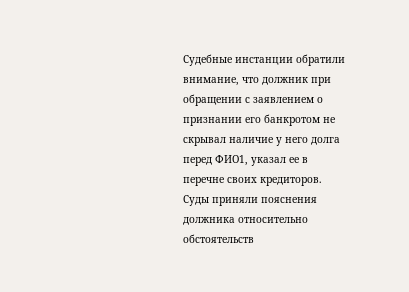Судебные инстанции обратили внимание, что должник при обращении с заявлением о признании его банкротом не скрывал наличие у него долга перед ФИО1, указал ее в перечне своих кредиторов. Суды приняли пояснения должника относительно обстоятельств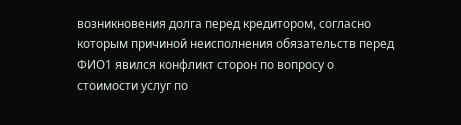возникновения долга перед кредитором, согласно которым причиной неисполнения обязательств перед ФИО1 явился конфликт сторон по вопросу о стоимости услуг по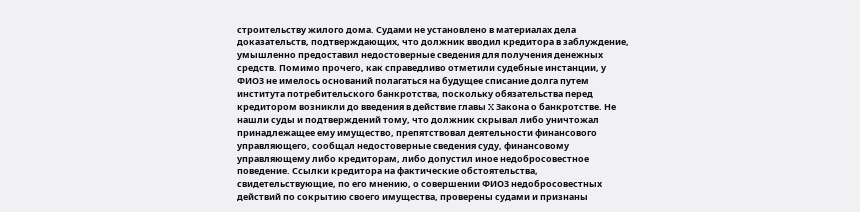строительству жилого дома. Судами не установлено в материалах дела доказательств, подтверждающих, что должник вводил кредитора в заблуждение, умышленно предоставил недостоверные сведения для получения денежных средств. Помимо прочего, как справедливо отметили судебные инстанции, у ФИО3 не имелось оснований полагаться на будущее списание долга путем института потребительского банкротства, поскольку обязательства перед кредитором возникли до введения в действие главы X Закона о банкротстве. Не нашли суды и подтверждений тому, что должник скрывал либо уничтожал принадлежащее ему имущество, препятствовал деятельности финансового управляющего, сообщал недостоверные сведения суду, финансовому управляющему либо кредиторам, либо допустил иное недобросовестное поведение. Ссылки кредитора на фактические обстоятельства, свидетельствующие, по его мнению, о совершении ФИО3 недобросовестных действий по сокрытию своего имущества, проверены судами и признаны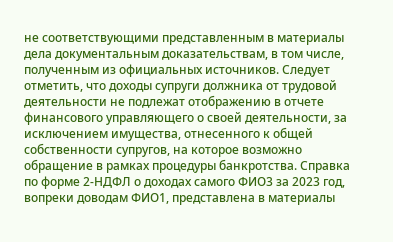не соответствующими представленным в материалы дела документальным доказательствам, в том числе, полученным из официальных источников. Следует отметить, что доходы супруги должника от трудовой деятельности не подлежат отображению в отчете финансового управляющего о своей деятельности, за исключением имущества, отнесенного к общей собственности супругов, на которое возможно обращение в рамках процедуры банкротства. Справка по форме 2-НДФЛ о доходах самого ФИО3 за 2023 год, вопреки доводам ФИО1, представлена в материалы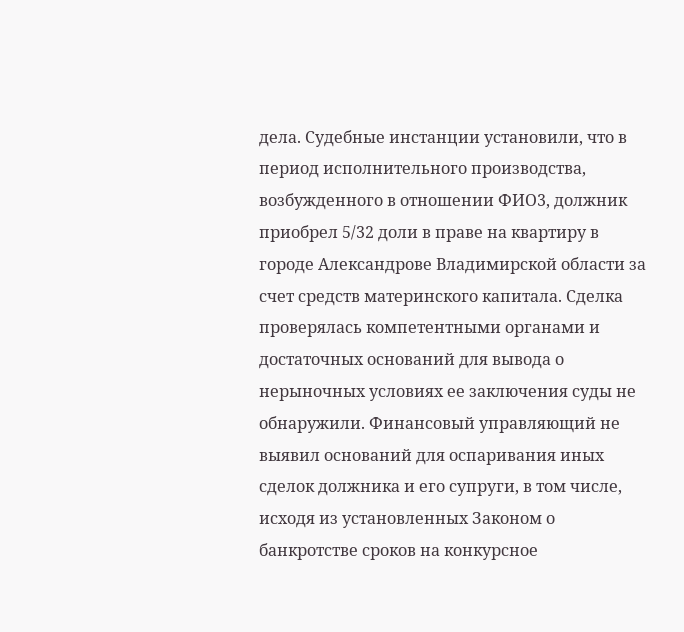дела. Судебные инстанции установили, что в период исполнительного производства, возбужденного в отношении ФИО3, должник приобрел 5/32 доли в праве на квартиру в городе Александрове Владимирской области за счет средств материнского капитала. Сделка проверялась компетентными органами и достаточных оснований для вывода о нерыночных условиях ее заключения суды не обнаружили. Финансовый управляющий не выявил оснований для оспаривания иных сделок должника и его супруги, в том числе, исходя из установленных Законом о банкротстве сроков на конкурсное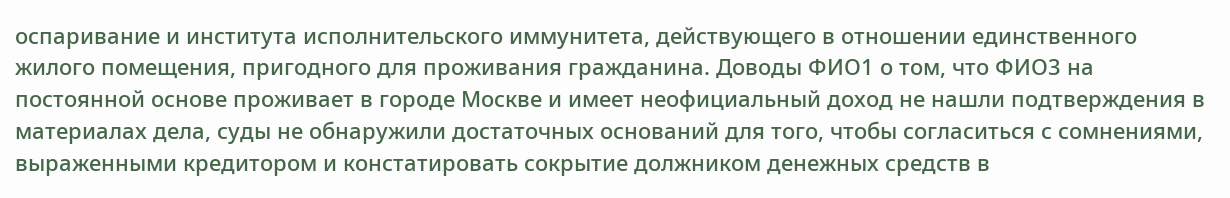оспаривание и института исполнительского иммунитета, действующего в отношении единственного жилого помещения, пригодного для проживания гражданина. Доводы ФИО1 о том, что ФИО3 на постоянной основе проживает в городе Москве и имеет неофициальный доход не нашли подтверждения в материалах дела, суды не обнаружили достаточных оснований для того, чтобы согласиться с сомнениями, выраженными кредитором и констатировать сокрытие должником денежных средств в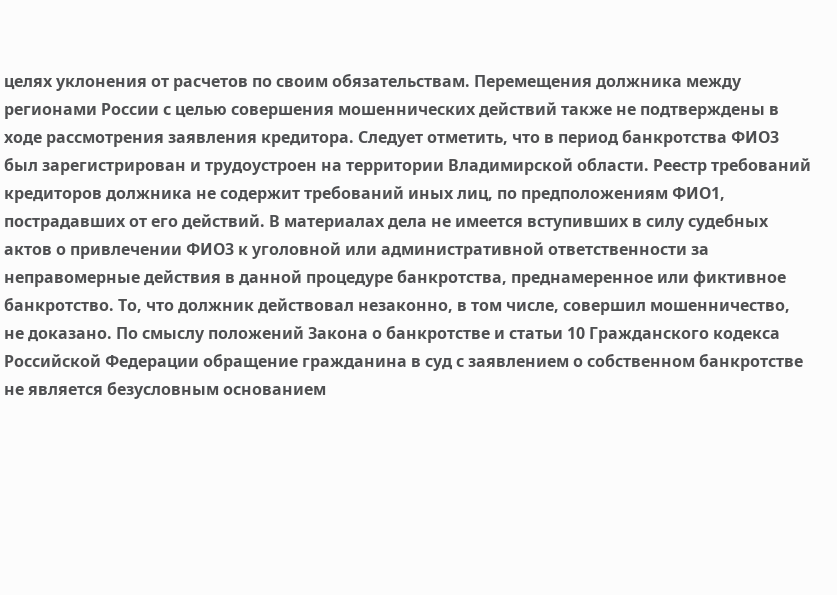целях уклонения от расчетов по своим обязательствам. Перемещения должника между регионами России с целью совершения мошеннических действий также не подтверждены в ходе рассмотрения заявления кредитора. Следует отметить, что в период банкротства ФИО3 был зарегистрирован и трудоустроен на территории Владимирской области. Реестр требований кредиторов должника не содержит требований иных лиц, по предположениям ФИО1, пострадавших от его действий. В материалах дела не имеется вступивших в силу судебных актов о привлечении ФИО3 к уголовной или административной ответственности за неправомерные действия в данной процедуре банкротства, преднамеренное или фиктивное банкротство. То, что должник действовал незаконно, в том числе, совершил мошенничество, не доказано. По смыслу положений Закона о банкротстве и статьи 10 Гражданского кодекса Российской Федерации обращение гражданина в суд с заявлением о собственном банкротстве не является безусловным основанием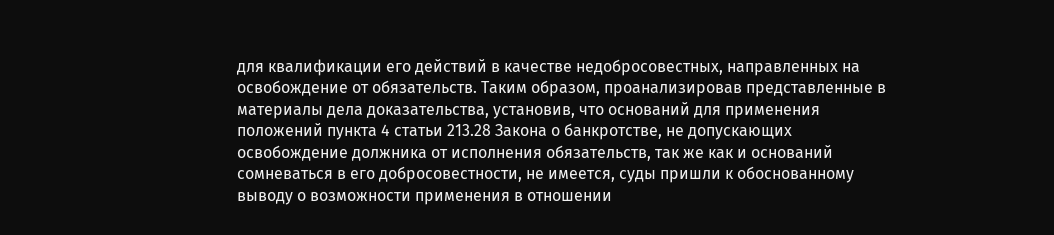для квалификации его действий в качестве недобросовестных, направленных на освобождение от обязательств. Таким образом, проанализировав представленные в материалы дела доказательства, установив, что оснований для применения положений пункта 4 статьи 213.28 Закона о банкротстве, не допускающих освобождение должника от исполнения обязательств, так же как и оснований сомневаться в его добросовестности, не имеется, суды пришли к обоснованному выводу о возможности применения в отношении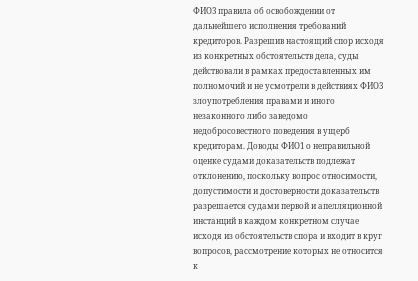ФИО3 правила об освобождении от дальнейшего исполнения требований кредиторов. Разрешив настоящий спор исходя из конкретных обстоятельств дела, суды действовали в рамках предоставленных им полномочий и не усмотрели в действиях ФИО3 злоупотребления правами и иного незаконного либо заведомо недобросовестного поведения в ущерб кредиторам. Доводы ФИО1 о неправильной оценке судами доказательств подлежат отклонению, поскольку вопрос относимости, допустимости и достоверности доказательств разрешается судами первой и апелляционной инстанций в каждом конкретном случае исходя из обстоятельств спора и входит в круг вопросов, рассмотрение которых не относится к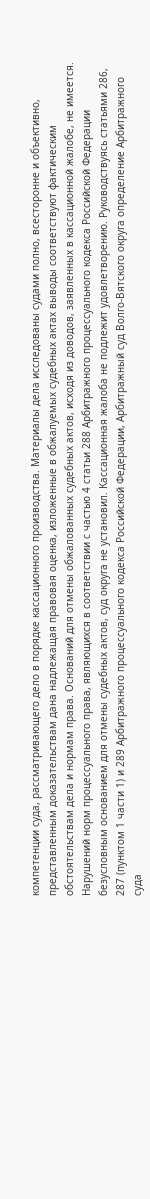компетенции суда, рассматривающего дело в порядке кассационного производства. Материалы дела исследованы судами полно, всесторонне и объективно, представленным доказательствам дана надлежащая правовая оценка, изложенные в обжалуемых судебных актах выводы соответствуют фактическим обстоятельствам дела и нормам права. Оснований для отмены обжалованных судебных актов, исходя из доводов, заявленных в кассационной жалобе, не имеется. Нарушений норм процессуального права, являющихся в соответствии с частью 4 статьи 288 Арбитражного процессуального кодекса Российской Федерации безусловным основанием для отмены судебных актов, суд округа не установил. Кассационная жалоба не подлежит удовлетворению. Руководствуясь статьями 286, 287 (пунктом 1 части 1) и 289 Арбитражного процессуального кодекса Российской Федерации, Арбитражный суд Волго-Вятского округа определение Арбитражного суда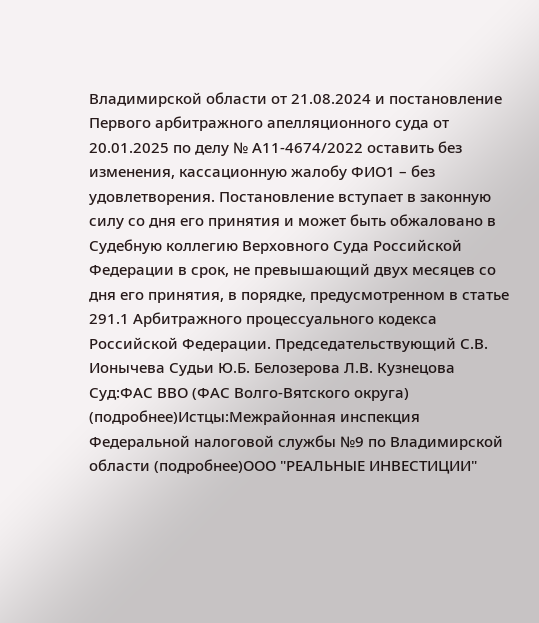Владимирской области от 21.08.2024 и постановление Первого арбитражного апелляционного суда от 20.01.2025 по делу № А11-4674/2022 оставить без изменения, кассационную жалобу ФИО1 – без удовлетворения. Постановление вступает в законную силу со дня его принятия и может быть обжаловано в Судебную коллегию Верховного Суда Российской Федерации в срок, не превышающий двух месяцев со дня его принятия, в порядке, предусмотренном в статье 291.1 Арбитражного процессуального кодекса Российской Федерации. Председательствующий С.В. Ионычева Судьи Ю.Б. Белозерова Л.В. Кузнецова Суд:ФАС ВВО (ФАС Волго-Вятского округа) (подробнее)Истцы:Межрайонная инспекция Федеральной налоговой службы №9 по Владимирской области (подробнее)ООО "РЕАЛЬНЫЕ ИНВЕСТИЦИИ"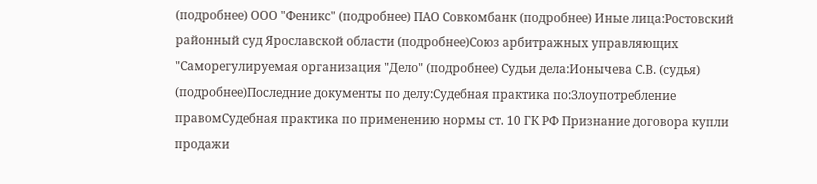(подробнее) ООО "Феникс" (подробнее) ПАО Совкомбанк (подробнее) Иные лица:Ростовский районный суд Ярославской области (подробнее)Союз арбитражных управляющих "Саморегулируемая организация "Дело" (подробнее) Судьи дела:Ионычева С.В. (судья) (подробнее)Последние документы по делу:Судебная практика по:Злоупотребление правомСудебная практика по применению нормы ст. 10 ГК РФ Признание договора купли продажи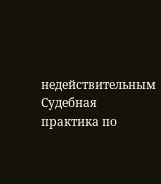недействительным Судебная практика по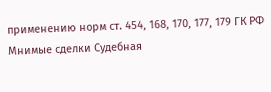применению норм ст. 454, 168, 170, 177, 179 ГК РФ
Мнимые сделки Судебная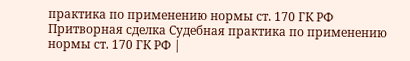практика по применению нормы ст. 170 ГК РФ Притворная сделка Судебная практика по применению нормы ст. 170 ГК РФ |